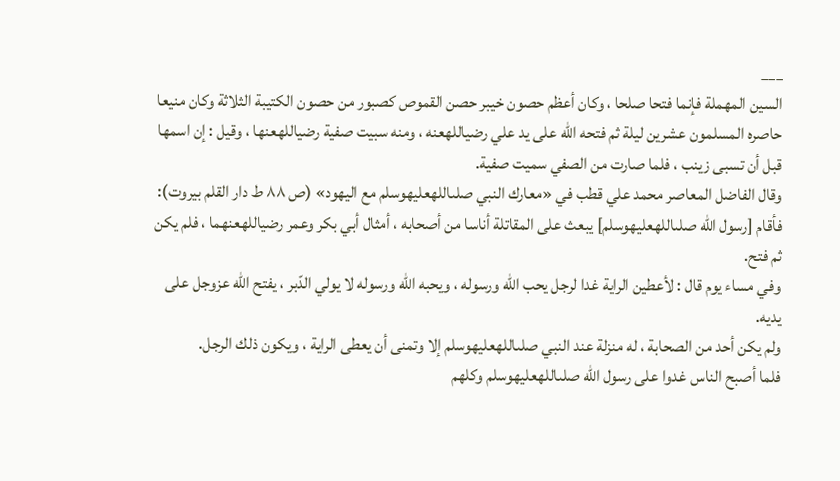___
السين المهملة فإنما فتحا صلحا ، وكان أعظم حصون خيبر حصن القموص كصبور من حصون الكتيبة الثلاثة وكان منيعا حاصره المسلمون عشرين ليلة ثم فتحه الله على يد علي رضياللهعنه ، ومنه سبيت صفية رضياللهعنها ، وقيل : إن اسمها قبل أن تسبى زينب ، فلما صارت من الصفي سميت صفية.
وقال الفاضل المعاصر محمد علي قطب في «معارك النبي صلىاللهعليهوسلم مع اليهود» (ص ٨٨ ط دار القلم بيروت):
فأقام [رسول الله صلىاللهعليهوسلم] يبعث على المقاتلة أناسا من أصحابه ، أمثال أبي بكر وعمر رضياللهعنهما ، فلم يكن ثم فتح.
وفي مساء يوم قال : لأعطين الراية غدا لرجل يحب الله ورسوله ، ويحبه الله ورسوله لا يولي الدّبر ، يفتح الله عزوجل على يديه.
ولم يكن أحد من الصحابة ، له منزلة عند النبي صلىاللهعليهوسلم إلا وتمنى أن يعطى الراية ، ويكون ذلك الرجل.
فلما أصبح الناس غدوا على رسول الله صلىاللهعليهوسلم وكلهم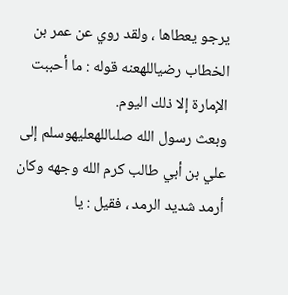يرجو يعطاها ، ولقد روي عن عمر بن الخطاب رضياللهعنه قوله : ما أحببت الإمارة إلا ذلك اليوم.
وبعث رسول الله صلىاللهعليهوسلم إلى علي بن أبي طالب كرم الله وجهه وكان أرمد شديد الرمد ، فقيل : يا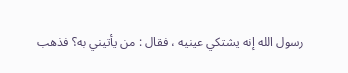رسول الله إنه يشتكي عينيه ، فقال : من يأتيني به؟ فذهب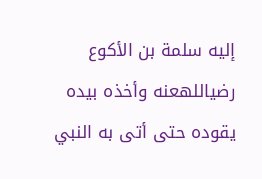إليه سلمة بن الأكوع رضياللهعنه وأخذه بيده يقوده حتى أتى به النبي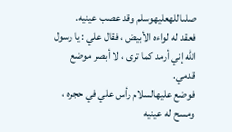صلىاللهعليهوسلم وقد عصب عينيه.
فعقد له لواءه الأبيض ، فقال علي : يا رسول الله إني أرمد كما ترى ، لا أبصر موضع قدمي.
فوضع عليهالسلام رأس علي في حجره ، ومسح له عينيه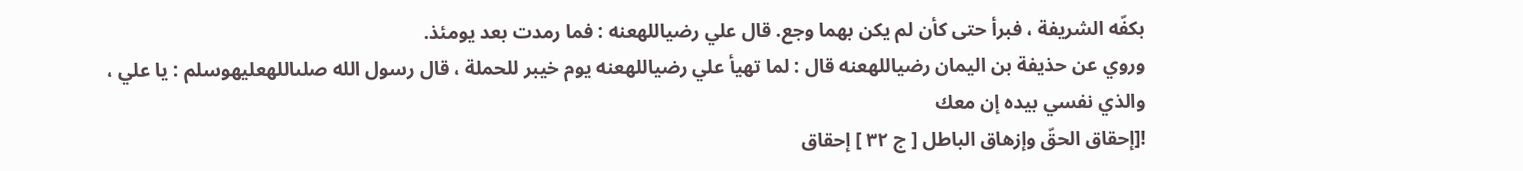بكفّه الشريفة ، فبرأ حتى كأن لم يكن بهما وجع. قال علي رضياللهعنه : فما رمدت بعد يومئذ.
وروي عن حذيفة بن اليمان رضياللهعنه قال : لما تهيأ علي رضياللهعنه يوم خيبر للحملة ، قال رسول الله صلىاللهعليهوسلم : يا علي ، والذي نفسي بيده إن معك
![إحقاق الحقّ وإزهاق الباطل [ ج ٣٢ ] إحقاق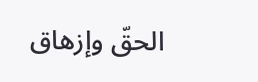الحقّ وإزهاق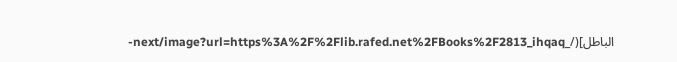الباطل](/_next/image?url=https%3A%2F%2Flib.rafed.net%2FBooks%2F2813_ihqaq-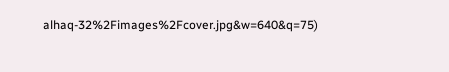alhaq-32%2Fimages%2Fcover.jpg&w=640&q=75)